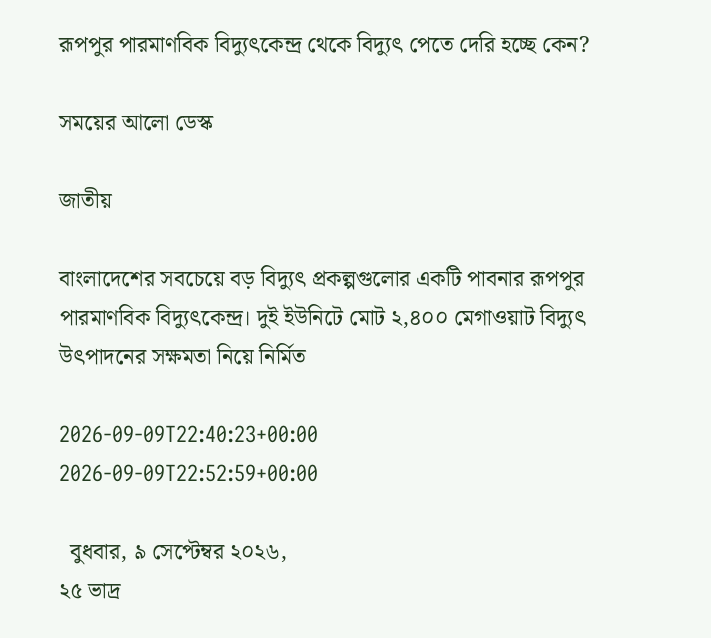রূপপুর পারমাণবিক বিদ্যুৎকেন্দ্র থেকে বিদ্যুৎ পেতে দেরি হচ্ছে কেন?

সময়ের আলো ডেস্ক

জাতীয়

বাংলাদেশের সবচেয়ে বড় বিদ্যুৎ প্রকল্পগুলোর একটি পাবনার রূপপুর পারমাণবিক বিদ্যুৎকেন্দ্র। দুই ইউনিটে মোট ২,৪০০ মেগাওয়াট বিদ্যুৎ উৎপাদনের সক্ষমতা নিয়ে নির্মিত

2026-09-09T22:40:23+00:00
2026-09-09T22:52:59+00:00

  বুধবার, ৯ সেপ্টেম্বর ২০২৬,
২৫ ভাদ্র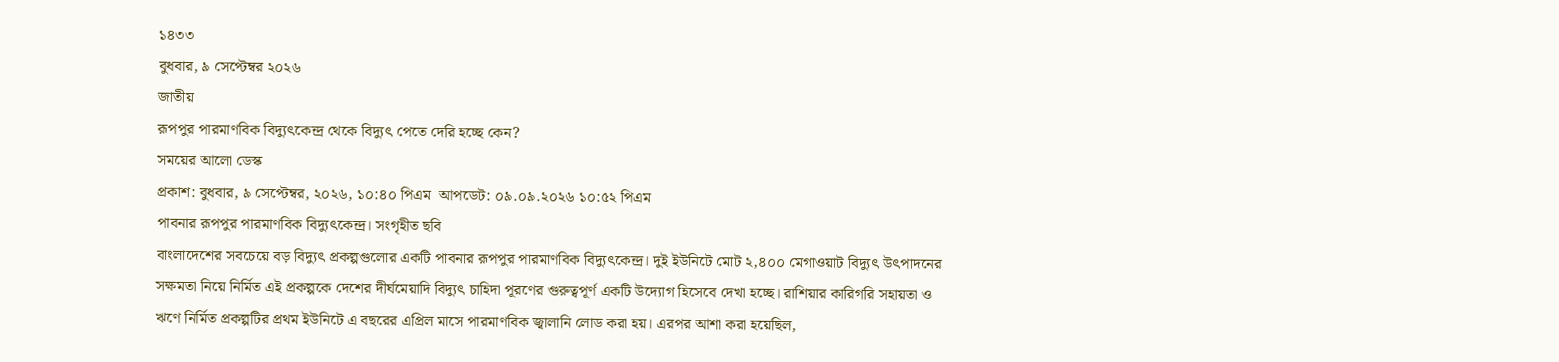১৪৩৩
বুধবার, ৯ সেপ্টেম্বর ২০২৬
জাতীয়
রূপপুর পারমাণবিক বিদ্যুৎকেন্দ্র থেকে বিদ্যুৎ পেতে দেরি হচ্ছে কেন?
সময়ের আলো ডেস্ক
প্রকাশ: বুধবার, ৯ সেপ্টেম্বর, ২০২৬, ১০:৪০ পিএম  আপডেট: ০৯.০৯.২০২৬ ১০:৫২ পিএম
পাবনার রূপপুর পারমাণবিক বিদ্যুৎকেন্দ্র। সংগৃহীত ছবি
বাংলাদেশের সবচেয়ে বড় বিদ্যুৎ প্রকল্পগুলোর একটি পাবনার রূপপুর পারমাণবিক বিদ্যুৎকেন্দ্র। দুই ইউনিটে মোট ২,৪০০ মেগাওয়াট বিদ্যুৎ উৎপাদনের সক্ষমতা নিয়ে নির্মিত এই প্রকল্পকে দেশের দীর্ঘমেয়াদি বিদ্যুৎ চাহিদা পূরণের গুরুত্বপূর্ণ একটি উদ্যোগ হিসেবে দেখা হচ্ছে। রাশিয়ার কারিগরি সহায়তা ও ঋণে নির্মিত প্রকল্পটির প্রথম ইউনিটে এ বছরের এপ্রিল মাসে পারমাণবিক জ্বালানি লোড করা হয়। এরপর আশা করা হয়েছিল,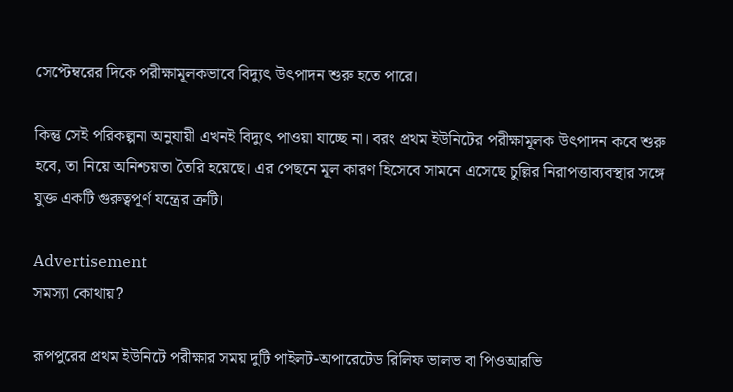সেপ্টেম্বরের দিকে পরীক্ষামূলকভাবে বিদ্যুৎ উৎপাদন শুরু হতে পারে।

কিন্তু সেই পরিকল্পনা অনুযায়ী এখনই বিদ্যুৎ পাওয়া যাচ্ছে না। বরং প্রথম ইউনিটের পরীক্ষামূলক উৎপাদন কবে শুরু হবে, তা নিয়ে অনিশ্চয়তা তৈরি হয়েছে। এর পেছনে মূল কারণ হিসেবে সামনে এসেছে চুল্লির নিরাপত্তাব্যবস্থার সঙ্গে যুক্ত একটি গুরুত্বপূর্ণ যন্ত্রের ত্রুটি।

Advertisement
সমস্যা কোথায়?

রূপপুরের প্রথম ইউনিটে পরীক্ষার সময় দুটি পাইলট-অপারেটেড রিলিফ ভালভ বা পিওআরভি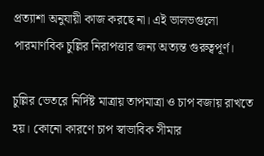প্রত্যাশা অনুযায়ী কাজ করছে না। এই ভালভগুলো পারমাণবিক চুল্লির নিরাপত্তার জন্য অত্যন্ত গুরুত্বপূর্ণ।

চুল্লির ভেতরে নির্দিষ্ট মাত্রায় তাপমাত্রা ও চাপ বজায় রাখতে হয়। কোনো কারণে চাপ স্বাভাবিক সীমার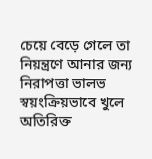চেয়ে বেড়ে গেলে তা নিয়ন্ত্রণে আনার জন্য নিরাপত্তা ভালভ স্বয়ংক্রিয়ভাবে খুলে অতিরিক্ত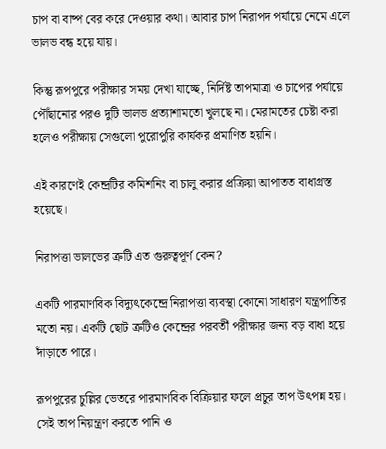চাপ বা বাষ্প বের করে দেওয়ার কথা। আবার চাপ নিরাপদ পর্যায়ে নেমে এলে ভালভ বন্ধ হয়ে যায়।

কিন্তু রূপপুরে পরীক্ষার সময় দেখা যাচ্ছে, নির্দিষ্ট তাপমাত্রা ও চাপের পর্যায়ে পৌঁছানোর পরও দুটি ভালভ প্রত্যাশামতো খুলছে না। মেরামতের চেষ্টা করা হলেও পরীক্ষায় সেগুলো পুরোপুরি কার্যকর প্রমাণিত হয়নি।

এই কারণেই কেন্দ্রটির কমিশনিং বা চালু করার প্রক্রিয়া আপাতত বাধাগ্রস্ত হয়েছে।

নিরাপত্তা ভালভের ত্রুটি এত গুরুত্বপূর্ণ কেন?

একটি পারমাণবিক বিদ্যুৎকেন্দ্রে নিরাপত্তা ব্যবস্থা কোনো সাধারণ যন্ত্রপাতির মতো নয়। একটি ছোট ত্রুটিও কেন্দ্রের পরবর্তী পরীক্ষার জন্য বড় বাধা হয়ে দাঁড়াতে পারে।

রূপপুরের চুল্লির ভেতরে পারমাণবিক বিক্রিয়ার ফলে প্রচুর তাপ উৎপন্ন হয়। সেই তাপ নিয়ন্ত্রণ করতে পানি ও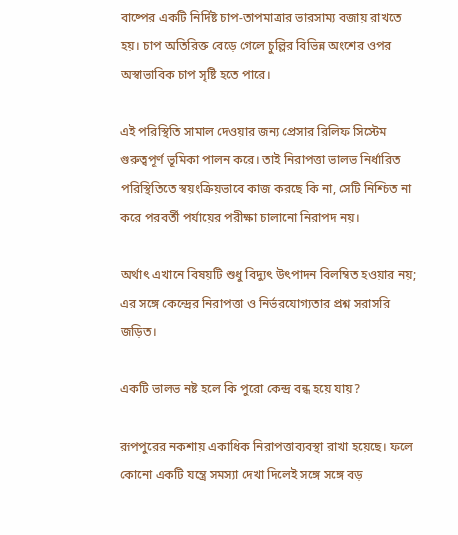বাষ্পের একটি নির্দিষ্ট চাপ-তাপমাত্রার ভারসাম্য বজায় রাখতে হয়। চাপ অতিরিক্ত বেড়ে গেলে চুল্লির বিভিন্ন অংশের ওপর অস্বাভাবিক চাপ সৃষ্টি হতে পারে।

এই পরিস্থিতি সামাল দেওয়ার জন্য প্রেসার রিলিফ সিস্টেম গুরুত্বপূর্ণ ভূমিকা পালন করে। তাই নিরাপত্তা ভালভ নির্ধারিত পরিস্থিতিতে স্বয়ংক্রিয়ভাবে কাজ করছে কি না, সেটি নিশ্চিত না করে পরবর্তী পর্যায়ের পরীক্ষা চালানো নিরাপদ নয়।

অর্থাৎ এখানে বিষয়টি শুধু বিদ্যুৎ উৎপাদন বিলম্বিত হওয়ার নয়; এর সঙ্গে কেন্দ্রের নিরাপত্তা ও নির্ভরযোগ্যতার প্রশ্ন সরাসরি জড়িত।

একটি ভালভ নষ্ট হলে কি পুরো কেন্দ্র বন্ধ হয়ে যায়?

রূপপুরের নকশায় একাধিক নিরাপত্তাব্যবস্থা রাখা হয়েছে। ফলে কোনো একটি যন্ত্রে সমস্যা দেখা দিলেই সঙ্গে সঙ্গে বড়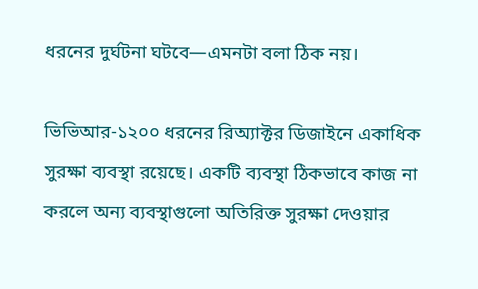ধরনের দুর্ঘটনা ঘটবে—এমনটা বলা ঠিক নয়।

ভিভিআর-১২০০ ধরনের রিঅ্যাক্টর ডিজাইনে একাধিক সুরক্ষা ব্যবস্থা রয়েছে। একটি ব্যবস্থা ঠিকভাবে কাজ না করলে অন্য ব্যবস্থাগুলো অতিরিক্ত সুরক্ষা দেওয়ার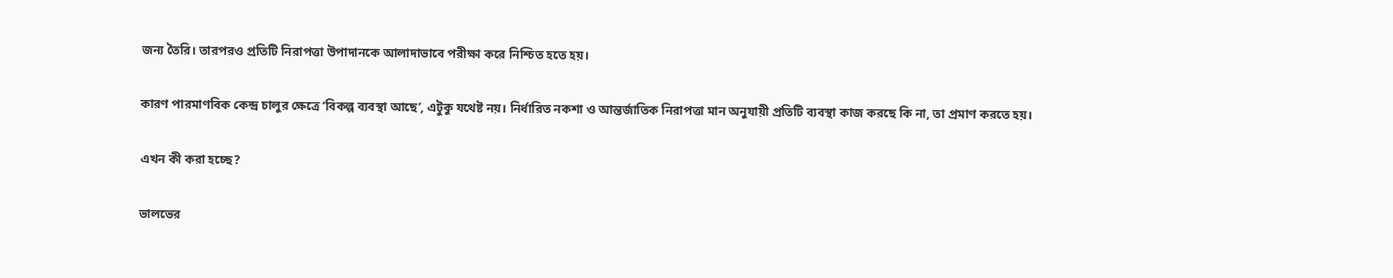জন্য তৈরি। তারপরও প্রতিটি নিরাপত্তা উপাদানকে আলাদাভাবে পরীক্ষা করে নিশ্চিত হতে হয়।

কারণ পারমাণবিক কেন্দ্র চালুর ক্ষেত্রে ‘বিকল্প ব্যবস্থা আছে’, এটুকু যথেষ্ট নয়। নির্ধারিত নকশা ও আন্তর্জাতিক নিরাপত্তা মান অনুযায়ী প্রতিটি ব্যবস্থা কাজ করছে কি না, তা প্রমাণ করতে হয়।

এখন কী করা হচ্ছে?

ভালভের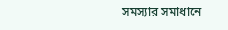সমস্যার সমাধানে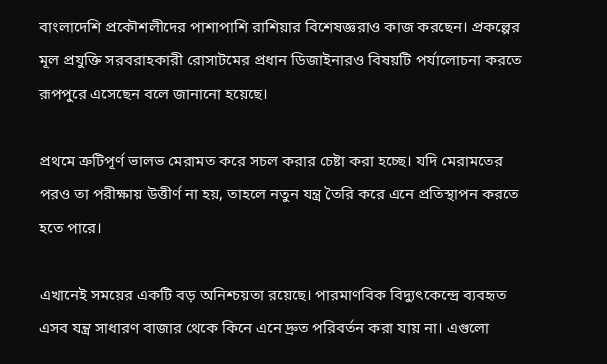বাংলাদেশি প্রকৌশলীদের পাশাপাশি রাশিয়ার বিশেষজ্ঞরাও কাজ করছেন। প্রকল্পের মূল প্রযুক্তি সরবরাহকারী রোসাটমের প্রধান ডিজাইনারও বিষয়টি পর্যালোচনা করতে রূপপুরে এসেছেন বলে জানানো হয়েছে।

প্রথমে ত্রুটিপূর্ণ ভালভ মেরামত করে সচল করার চেষ্টা করা হচ্ছে। যদি মেরামতের পরও তা পরীক্ষায় উত্তীর্ণ না হয়, তাহলে নতুন যন্ত্র তৈরি করে এনে প্রতিস্থাপন করতে হতে পারে।

এখানেই সময়ের একটি বড় অনিশ্চয়তা রয়েছে। পারমাণবিক বিদ্যুৎকেন্দ্রে ব্যবহৃত এসব যন্ত্র সাধারণ বাজার থেকে কিনে এনে দ্রুত পরিবর্তন করা যায় না। এগুলো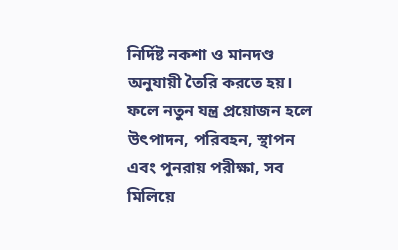নির্দিষ্ট নকশা ও মানদণ্ড অনুযায়ী তৈরি করতে হয়। ফলে নতুন যন্ত্র প্রয়োজন হলে উৎপাদন, পরিবহন, স্থাপন এবং পুনরায় পরীক্ষা, সব মিলিয়ে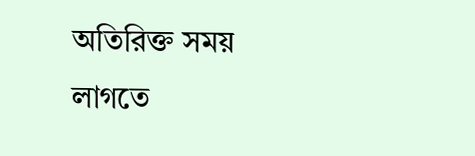অতিরিক্ত সময় লাগতে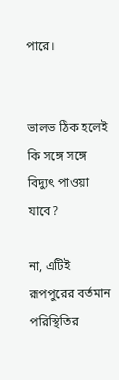পারে।


ভালভ ঠিক হলেই কি সঙ্গে সঙ্গে বিদ্যুৎ পাওয়া যাবে?

না, এটিই রূপপুরের বর্তমান পরিস্থিতির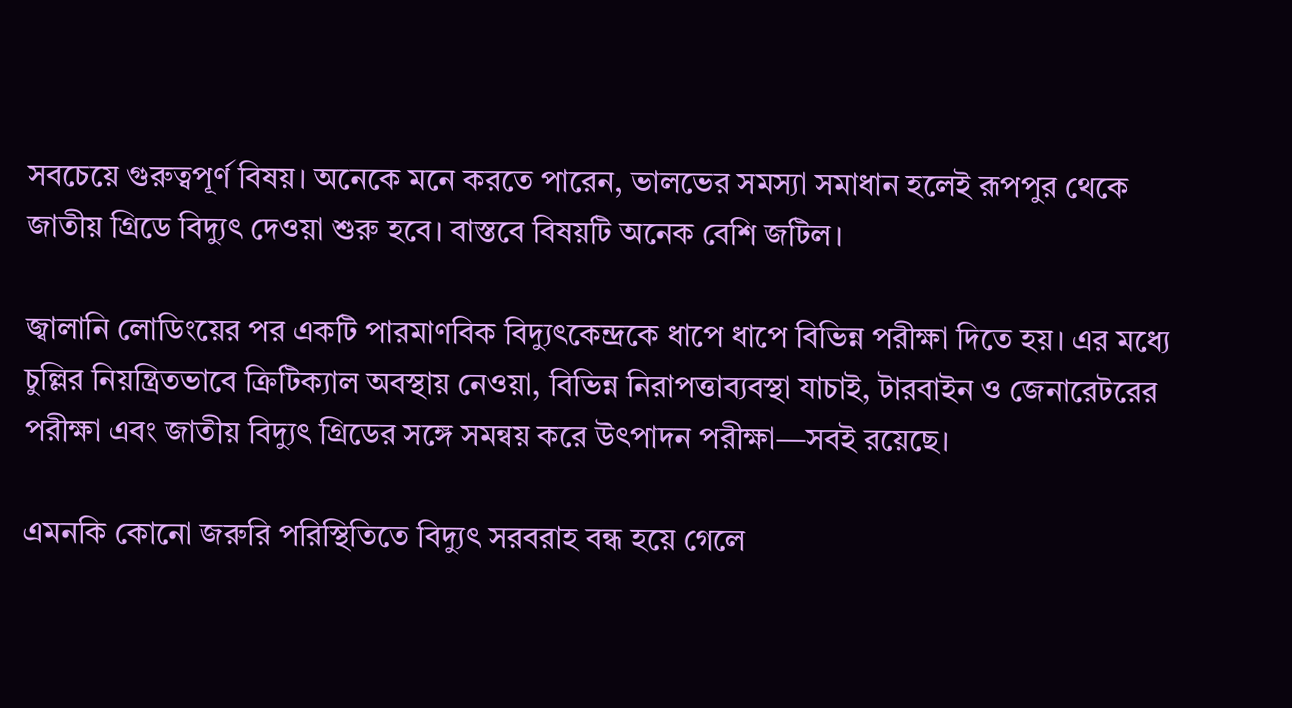সবচেয়ে গুরুত্বপূর্ণ বিষয়। অনেকে মনে করতে পারেন, ভালভের সমস্যা সমাধান হলেই রূপপুর থেকে জাতীয় গ্রিডে বিদ্যুৎ দেওয়া শুরু হবে। বাস্তবে বিষয়টি অনেক বেশি জটিল।

জ্বালানি লোডিংয়ের পর একটি পারমাণবিক বিদ্যুৎকেন্দ্রকে ধাপে ধাপে বিভিন্ন পরীক্ষা দিতে হয়। এর মধ্যে চুল্লির নিয়ন্ত্রিতভাবে ক্রিটিক্যাল অবস্থায় নেওয়া, বিভিন্ন নিরাপত্তাব্যবস্থা যাচাই, টারবাইন ও জেনারেটরের পরীক্ষা এবং জাতীয় বিদ্যুৎ গ্রিডের সঙ্গে সমন্বয় করে উৎপাদন পরীক্ষা—সবই রয়েছে।

এমনকি কোনো জরুরি পরিস্থিতিতে বিদ্যুৎ সরবরাহ বন্ধ হয়ে গেলে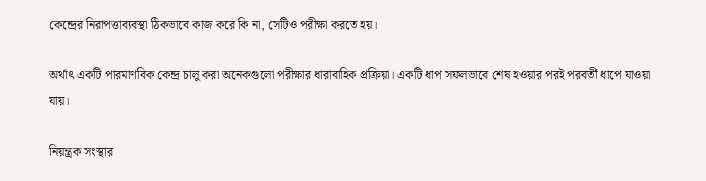কেন্দ্রের নিরাপত্তাব্যবস্থা ঠিকভাবে কাজ করে কি না, সেটিও পরীক্ষা করতে হয়।

অর্থাৎ একটি পারমাণবিক কেন্দ্র চালু করা অনেকগুলো পরীক্ষার ধারাবাহিক প্রক্রিয়া। একটি ধাপ সফলভাবে শেষ হওয়ার পরই পরবর্তী ধাপে যাওয়া যায়।

নিয়ন্ত্রক সংস্থার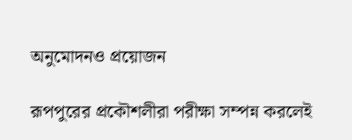অনুমোদনও প্রয়োজন

রূপপুরের প্রকৌশলীরা পরীক্ষা সম্পন্ন করলেই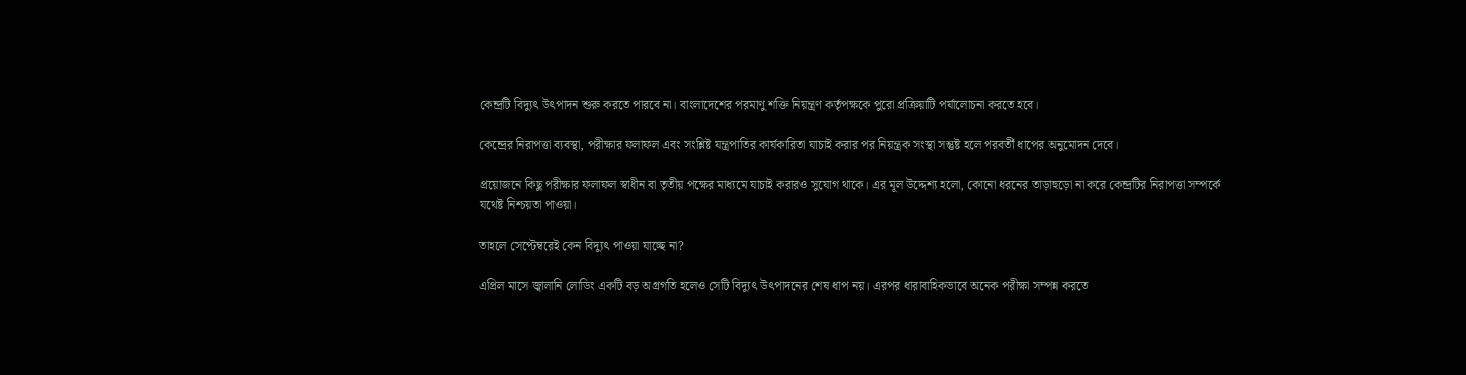কেন্দ্রটি বিদ্যুৎ উৎপাদন শুরু করতে পারবে না। বাংলাদেশের পরমাণু শক্তি নিয়ন্ত্রণ কর্তৃপক্ষকে পুরো প্রক্রিয়াটি পর্যালোচনা করতে হবে।

কেন্দ্রের নিরাপত্তা ব্যবস্থা, পরীক্ষার ফলাফল এবং সংশ্লিষ্ট যন্ত্রপাতির কার্যকারিতা যাচাই করার পর নিয়ন্ত্রক সংস্থা সন্তুষ্ট হলে পরবর্তী ধাপের অনুমোদন দেবে।

প্রয়োজনে কিছু পরীক্ষার ফলাফল স্বাধীন বা তৃতীয় পক্ষের মাধ্যমে যাচাই করারও সুযোগ থাকে। এর মূল উদ্দেশ্য হলো, কোনো ধরনের তাড়াহুড়ো না করে কেন্দ্রটির নিরাপত্তা সম্পর্কে যথেষ্ট নিশ্চয়তা পাওয়া।

তাহলে সেপ্টেম্বরেই কেন বিদ্যুৎ পাওয়া যাচ্ছে না?

এপ্রিল মাসে জ্বালানি লোডিং একটি বড় অগ্রগতি হলেও সেটি বিদ্যুৎ উৎপাদনের শেষ ধাপ নয়। এরপর ধারাবাহিকভাবে অনেক পরীক্ষা সম্পন্ন করতে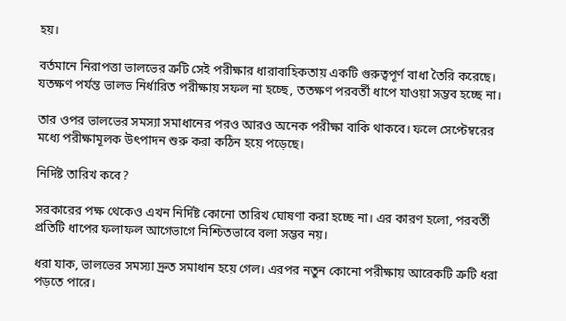হয়।

বর্তমানে নিরাপত্তা ভালভের ত্রুটি সেই পরীক্ষার ধারাবাহিকতায় একটি গুরুত্বপূর্ণ বাধা তৈরি করেছে। যতক্ষণ পর্যন্ত ভালভ নির্ধারিত পরীক্ষায় সফল না হচ্ছে, ততক্ষণ পরবর্তী ধাপে যাওয়া সম্ভব হচ্ছে না।

তার ওপর ভালভের সমস্যা সমাধানের পরও আরও অনেক পরীক্ষা বাকি থাকবে। ফলে সেপ্টেম্বরের মধ্যে পরীক্ষামূলক উৎপাদন শুরু করা কঠিন হয়ে পড়েছে।

নির্দিষ্ট তারিখ কবে?

সরকারের পক্ষ থেকেও এখন নির্দিষ্ট কোনো তারিখ ঘোষণা করা হচ্ছে না। এর কারণ হলো, পরবর্তী প্রতিটি ধাপের ফলাফল আগেভাগে নিশ্চিতভাবে বলা সম্ভব নয়।

ধরা যাক, ভালভের সমস্যা দ্রুত সমাধান হয়ে গেল। এরপর নতুন কোনো পরীক্ষায় আরেকটি ত্রুটি ধরা পড়তে পারে।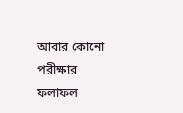আবার কোনো পরীক্ষার ফলাফল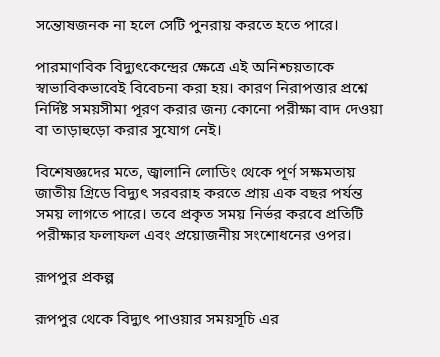সন্তোষজনক না হলে সেটি পুনরায় করতে হতে পারে।

পারমাণবিক বিদ্যুৎকেন্দ্রের ক্ষেত্রে এই অনিশ্চয়তাকে স্বাভাবিকভাবেই বিবেচনা করা হয়। কারণ নিরাপত্তার প্রশ্নে নির্দিষ্ট সময়সীমা পূরণ করার জন্য কোনো পরীক্ষা বাদ দেওয়া বা তাড়াহুড়ো করার সুযোগ নেই।

বিশেষজ্ঞদের মতে, জ্বালানি লোডিং থেকে পূর্ণ সক্ষমতায় জাতীয় গ্রিডে বিদ্যুৎ সরবরাহ করতে প্রায় এক বছর পর্যন্ত সময় লাগতে পারে। তবে প্রকৃত সময় নির্ভর করবে প্রতিটি পরীক্ষার ফলাফল এবং প্রয়োজনীয় সংশোধনের ওপর।

রূপপুর প্রকল্প

রূপপুর থেকে বিদ্যুৎ পাওয়ার সময়সূচি এর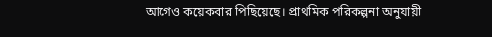আগেও কয়েকবার পিছিয়েছে। প্রাথমিক পরিকল্পনা অনুযায়ী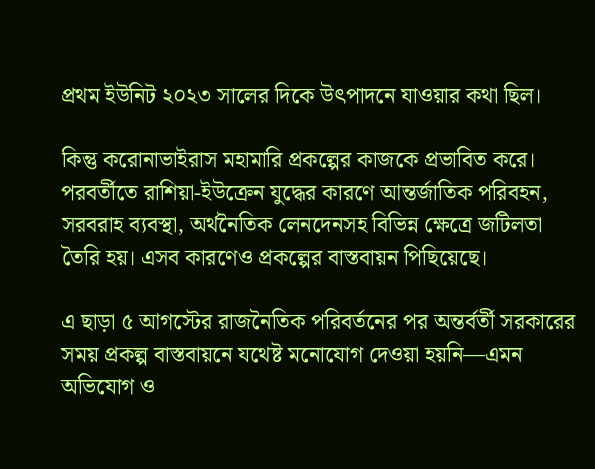প্রথম ইউনিট ২০২৩ সালের দিকে উৎপাদনে যাওয়ার কথা ছিল।

কিন্তু করোনাভাইরাস মহামারি প্রকল্পের কাজকে প্রভাবিত করে। পরবর্তীতে রাশিয়া-ইউক্রেন যুদ্ধের কারণে আন্তর্জাতিক পরিবহন, সরবরাহ ব্যবস্থা, অর্থনৈতিক লেনদেনসহ বিভিন্ন ক্ষেত্রে জটিলতা তৈরি হয়। এসব কারণেও প্রকল্পের বাস্তবায়ন পিছিয়েছে।

এ ছাড়া ৫ আগস্টের রাজনৈতিক পরিবর্তনের পর অন্তর্বর্তী সরকারের সময় প্রকল্প বাস্তবায়নে যথেষ্ট মনোযোগ দেওয়া হয়নি—এমন অভিযোগ ও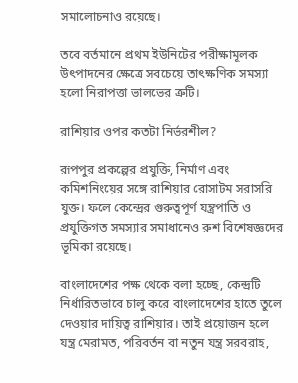সমালোচনাও রয়েছে।

তবে বর্তমানে প্রথম ইউনিটের পরীক্ষামূলক উৎপাদনের ক্ষেত্রে সবচেয়ে তাৎক্ষণিক সমস্যা হলো নিরাপত্তা ভালভের ত্রুটি।

রাশিয়ার ওপর কতটা নির্ভরশীল?

রূপপুর প্রকল্পের প্রযুক্তি, নির্মাণ এবং কমিশনিংয়ের সঙ্গে রাশিয়ার রোসাটম সরাসরি যুক্ত। ফলে কেন্দ্রের গুরুত্বপূর্ণ যন্ত্রপাতি ও প্রযুক্তিগত সমস্যার সমাধানেও রুশ বিশেষজ্ঞদের ভূমিকা রয়েছে।

বাংলাদেশের পক্ষ থেকে বলা হচ্ছে, কেন্দ্রটি নির্ধারিতভাবে চালু করে বাংলাদেশের হাতে তুলে দেওয়ার দায়িত্ব রাশিয়ার। তাই প্রয়োজন হলে যন্ত্র মেরামত, পরিবর্তন বা নতুন যন্ত্র সরবরাহ,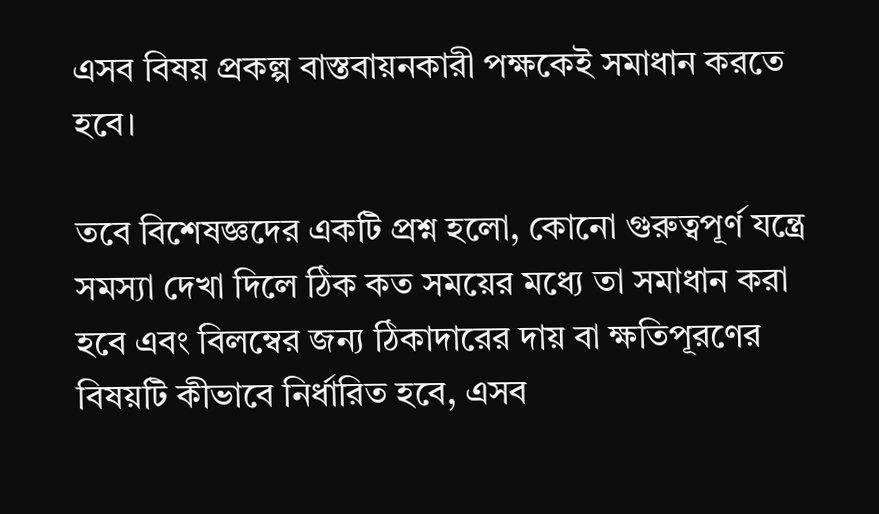এসব বিষয় প্রকল্প বাস্তবায়নকারী পক্ষকেই সমাধান করতে হবে।

তবে বিশেষজ্ঞদের একটি প্রশ্ন হলো, কোনো গুরুত্বপূর্ণ যন্ত্রে সমস্যা দেখা দিলে ঠিক কত সময়ের মধ্যে তা সমাধান করা হবে এবং বিলম্বের জন্য ঠিকাদারের দায় বা ক্ষতিপূরণের বিষয়টি কীভাবে নির্ধারিত হবে, এসব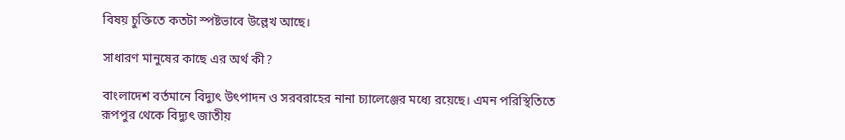বিষয় চুক্তিতে কতটা স্পষ্টভাবে উল্লেখ আছে।

সাধারণ মানুষের কাছে এর অর্থ কী?

বাংলাদেশ বর্তমানে বিদ্যুৎ উৎপাদন ও সরবরাহের নানা চ্যালেঞ্জের মধ্যে রয়েছে। এমন পরিস্থিতিতে রূপপুর থেকে বিদ্যুৎ জাতীয়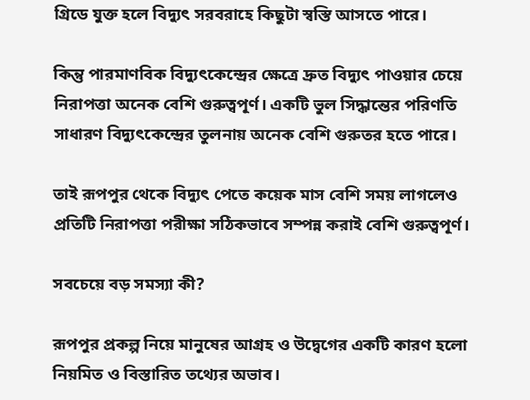গ্রিডে যুক্ত হলে বিদ্যুৎ সরবরাহে কিছুটা স্বস্তি আসতে পারে।

কিন্তু পারমাণবিক বিদ্যুৎকেন্দ্রের ক্ষেত্রে দ্রুত বিদ্যুৎ পাওয়ার চেয়ে নিরাপত্তা অনেক বেশি গুরুত্বপূর্ণ। একটি ভুল সিদ্ধান্তের পরিণতি সাধারণ বিদ্যুৎকেন্দ্রের তুলনায় অনেক বেশি গুরুতর হতে পারে।

তাই রূপপুর থেকে বিদ্যুৎ পেতে কয়েক মাস বেশি সময় লাগলেও প্রতিটি নিরাপত্তা পরীক্ষা সঠিকভাবে সম্পন্ন করাই বেশি গুরুত্বপূর্ণ।

সবচেয়ে বড় সমস্যা কী?

রূপপুর প্রকল্প নিয়ে মানুষের আগ্রহ ও উদ্বেগের একটি কারণ হলো নিয়মিত ও বিস্তারিত তথ্যের অভাব।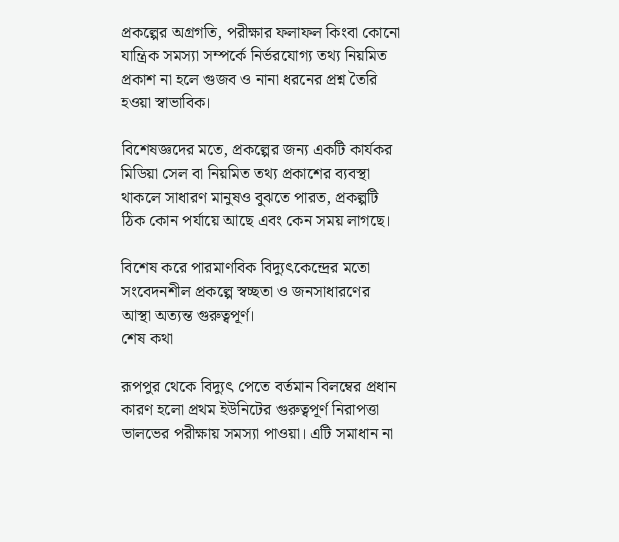প্রকল্পের অগ্রগতি, পরীক্ষার ফলাফল কিংবা কোনো যান্ত্রিক সমস্যা সম্পর্কে নির্ভরযোগ্য তথ্য নিয়মিত প্রকাশ না হলে গুজব ও নানা ধরনের প্রশ্ন তৈরি হওয়া স্বাভাবিক।

বিশেষজ্ঞদের মতে, প্রকল্পের জন্য একটি কার্যকর মিডিয়া সেল বা নিয়মিত তথ্য প্রকাশের ব্যবস্থা থাকলে সাধারণ মানুষও বুঝতে পারত, প্রকল্পটি ঠিক কোন পর্যায়ে আছে এবং কেন সময় লাগছে।

বিশেষ করে পারমাণবিক বিদ্যুৎকেন্দ্রের মতো সংবেদনশীল প্রকল্পে স্বচ্ছতা ও জনসাধারণের আস্থা অত্যন্ত গুরুত্বপূর্ণ।
শেষ কথা

রূপপুর থেকে বিদ্যুৎ পেতে বর্তমান বিলম্বের প্রধান কারণ হলো প্রথম ইউনিটের গুরুত্বপূর্ণ নিরাপত্তা ভালভের পরীক্ষায় সমস্যা পাওয়া। এটি সমাধান না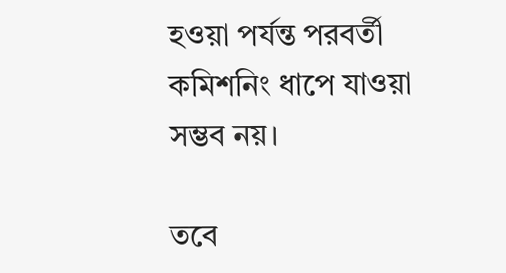হওয়া পর্যন্ত পরবর্তী কমিশনিং ধাপে যাওয়া সম্ভব নয়।

তবে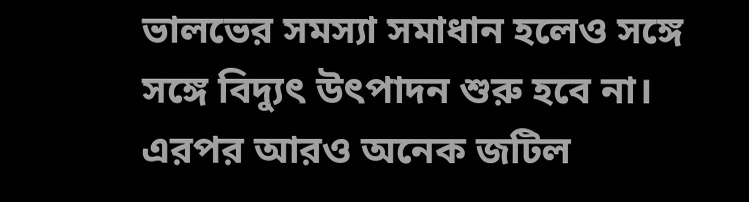ভালভের সমস্যা সমাধান হলেও সঙ্গে সঙ্গে বিদ্যুৎ উৎপাদন শুরু হবে না। এরপর আরও অনেক জটিল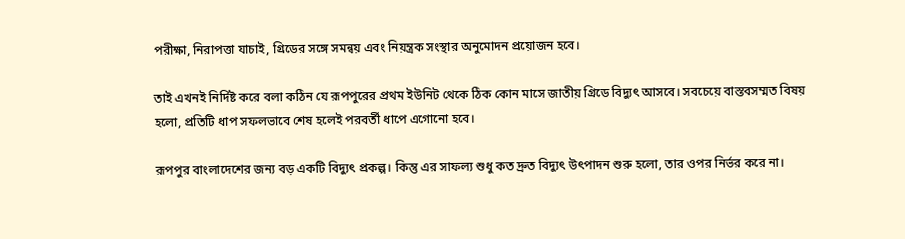পরীক্ষা, নিরাপত্তা যাচাই, গ্রিডের সঙ্গে সমন্বয় এবং নিয়ন্ত্রক সংস্থার অনুমোদন প্রয়োজন হবে।

তাই এখনই নির্দিষ্ট করে বলা কঠিন যে রূপপুরের প্রথম ইউনিট থেকে ঠিক কোন মাসে জাতীয় গ্রিডে বিদ্যুৎ আসবে। সবচেয়ে বাস্তবসম্মত বিষয় হলো, প্রতিটি ধাপ সফলভাবে শেষ হলেই পরবর্তী ধাপে এগোনো হবে।

রূপপুর বাংলাদেশের জন্য বড় একটি বিদ্যুৎ প্রকল্প। কিন্তু এর সাফল্য শুধু কত দ্রুত বিদ্যুৎ উৎপাদন শুরু হলো, তার ওপর নির্ভর করে না।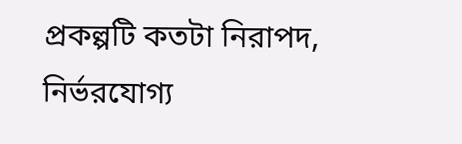প্রকল্পটি কতটা নিরাপদ, নির্ভরযোগ্য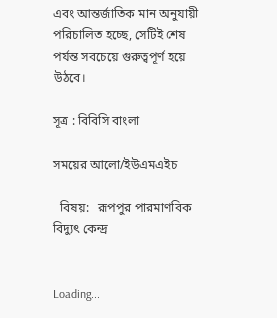এবং আন্তর্জাতিক মান অনুযায়ী পরিচালিত হচ্ছে, সেটিই শেষ পর্যন্ত সবচেয়ে গুরুত্বপূর্ণ হয়ে উঠবে।

সূত্র : বিবিসি বাংলা

সময়ের আলো/ইউএমএইচ

  বিষয়:   রূপপুর পারমাণবিক বিদ্যুৎ কেন্দ্র


Loading...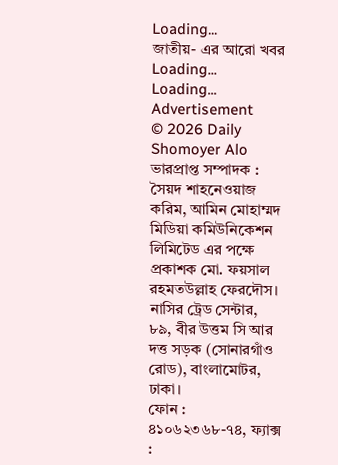Loading...
জাতীয়- এর আরো খবর
Loading...
Loading...
Advertisement
© 2026 Daily Shomoyer Alo
ভারপ্রাপ্ত সম্পাদক : সৈয়দ শাহনেওয়াজ করিম, আমিন মোহাম্মদ মিডিয়া কমিউনিকেশন লিমিটেড এর পক্ষে প্রকাশক মো. ফয়সাল রহমতউল্লাহ ফেরদৌস। নাসির ট্রেড সেন্টার, ৮৯, বীর উত্তম সি আর দত্ত সড়ক (সোনারগাঁও রোড), বাংলামোটর, ঢাকা।
ফোন : ৪১০৬২৩৬৮-৭৪, ফ্যাক্স :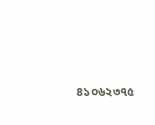৪১০৬২৩৭৫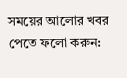সময়ের আলোর খবর পেতে ফলো করুন: